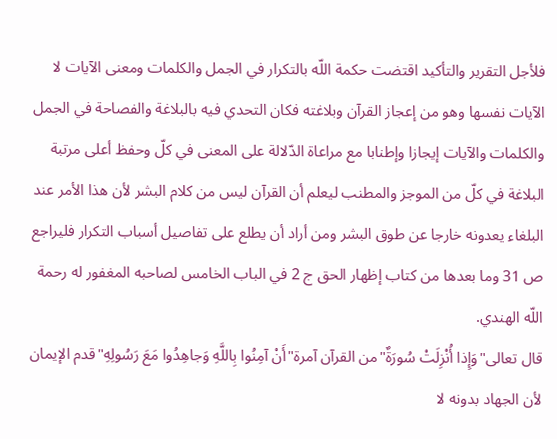فلأجل التقرير والتأكيد اقتضت حكمة اللّه بالتكرار في الجمل والكلمات ومعنى الآيات لا الآيات نفسها وهو من إعجاز القرآن وبلاغته فكان التحدي فيه بالبلاغة والفصاحة في الجمل والكلمات والآيات إيجازا وإطنابا مع مراعاة الدّلالة على المعنى في كلّ وحفظ أعلى مرتبة البلاغة في كلّ من الموجز والمطنب ليعلم أن القرآن ليس من كلام البشر لأن هذا الأمر عند البلغاء يعدونه خارجا عن طوق البشر ومن أراد أن يطلع على تفاصيل أسباب التكرار فليراجع ص 31 وما بعدها من كتاب إظهار الحق ج 2 في الباب الخامس لصاحبه المغفور له رحمة اللّه الهندي.
قال تعالى"وَإِذا أُنْزِلَتْ سُورَةٌ"من القرآن آمرة"أَنْ آمِنُوا بِاللَّهِ وَجاهِدُوا مَعَ رَسُولِهِ"قدم الإيمان لأن الجهاد بدونه لا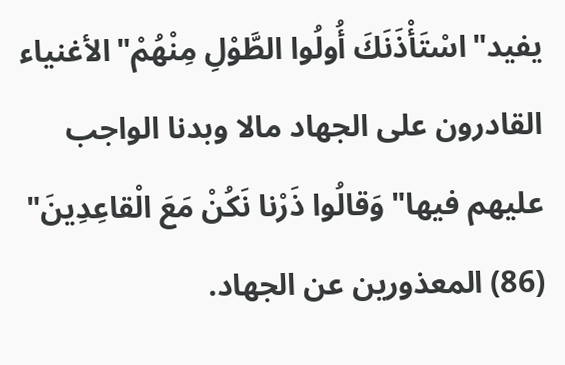يفيد"اسْتَأْذَنَكَ أُولُوا الطَّوْلِ مِنْهُمْ"الأغنياء القادرون على الجهاد مالا وبدنا الواجب عليهم فيها"وَقالُوا ذَرْنا نَكُنْ مَعَ الْقاعِدِينَ" (86) المعذورين عن الجهاد.